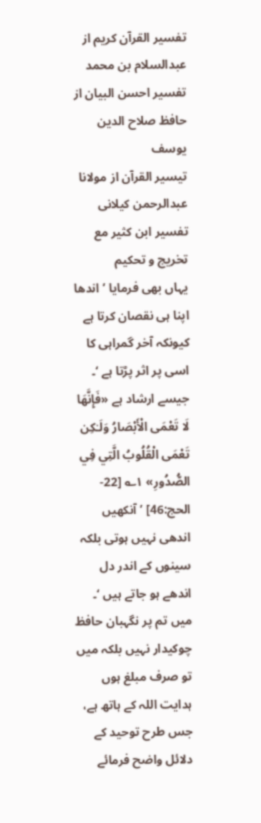تفسیر القرآن کریم از عبدالسلام بن محمد
تفسیر احسن البیان از حافظ صلاح الدین یوسف
تيسير القرآن از مولانا عبدالرحمن کیلانی
تفسیر ابن کثیر مع تخریج و تحکیم
یہاں بھی فرمایا ’ اندھا اپنا ہی نقصان کرتا ہے کیونکہ آخر گمراہی کا اسی پر اثر پڑتا ہے ‘۔ جیسے ارشاد ہے «فَإِنَّهَا لَا تَعْمَى الْأَبْصَارُ وَلَـٰكِن تَعْمَى الْقُلُوبُ الَّتِي فِي الصُّدُورِ» ۱؎ [22-الحج:46] ’ آنکھیں اندھی نہیں ہوتی بلکہ سینوں کے اندر دل اندھے ہو جاتے ہیں ‘۔
میں تم پر نگہبان حافظ چوکیدار نہیں بلکہ میں تو صرف مبلغ ہوں ہدایت اللہ کے ہاتھ ہے، جس طرح توحید کے دلائل واضح فرمائے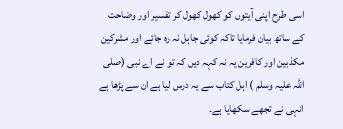اسی طرح اپنی آیتوں کو کھول کھول کر تفسیر اور وضاحت کے ساتھ بیان فرمایا تاکہ کوئی جاہل نہ رہ جائے اور مشرکین مکذبین اور کافرین یہ نہ کہہ دیں کہ تو نے اے نبی (صلی اللہ علیہ وسلم ) اہل کتاب سے یہ درس لیا ہے ان سے پڑھا ہے انہی نے تجھے سکھایا ہے۔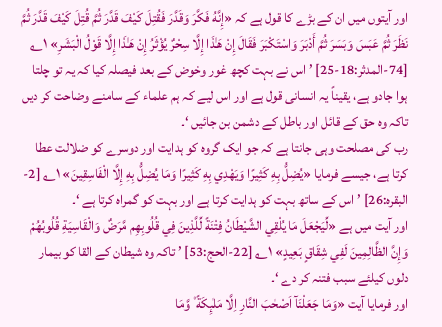اور آیتوں میں ان کے بڑے کا قول ہے کہ «إِنَّهُ فَكَّرَ وَقَدَّرَ فَقُتِلَ كَيْفَ قَدَّرَ ثُمَّ قُتِلَ كَيْفَ قَدَّرَ ثُمَّ نَظَرَ ثُمَّ عَبَسَ وَبَسَرَ ثُمَّ أَدْبَرَ وَاسْتَكْبَرَ فَقَالَ إِنْ هَـٰذَا إِلَّا سِحْرٌ يُؤْثَرُ إِنْ هَـٰذَا إِلَّا قَوْلُ الْبَشَرِ» ۱؎ [74-المدثر:18-25] ’ اس نے بہت کچھ غور وخوض کے بعد فیصلہ کیا کہ یہ تو چلتا ہوا جادو ہے، یقیناً یہ انسانی قول ہے اور اس لیے کہ ہم علماء کے سامنے وضاحت کر دیں تاکہ وہ حق کے قائل اور باطل کے دشمن بن جائیں ‘۔
رب کی مصلحت وہی جانتا ہے کہ جو ایک گروہ کو ہدایت اور دوسرے کو ضلالت عطا کرتا ہے، جیسے فرمایا «يُضِلُّ بِهِ كَثِيرًا وَيَهْدِي بِهِ كَثِيرًا وَمَا يُضِلُّ بِهِ إِلَّا الْفَاسِقِينَ» ۱؎ [2-البقرہ:26] ’ اس کے ساتھ بہت کو ہدایت کرتا ہے اور بہت کو گمراہ کرتا ہے ‘۔
اور آیت میں ہے «لِّيَجْعَلَ مَا يُلْقِي الشَّيْطَانُ فِتْنَةً لِّلَّذِينَ فِي قُلُوبِهِم مَّرَضٌ وَالْقَاسِيَةِ قُلُوبُهُمْ وَإِنَّ الظَّالِمِينَ لَفِي شِقَاقٍ بَعِيدٍ» ۱؎ [22-الحج:53] ’ تاکہ وہ شیطان کے القا کو بیمار دلوں کیلئے سبب فتنہ کر دے ‘۔
اور فرمایا آیت «وَمَا جَعَلْنَآ اَصْحٰبَ النَّارِ اِلَّا مَلٰىِٕكَةً ۠ وَّمَا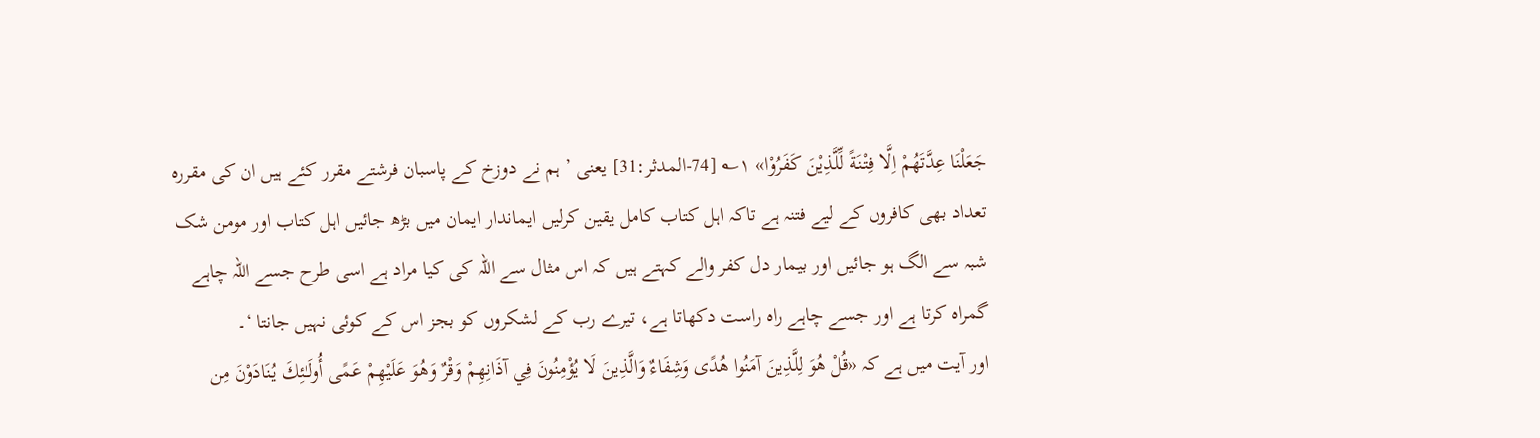جَعَلْنَا عِدَّتَهُمْ اِلَّا فِتْنَةً لِّلَّذِيْنَ كَفَرُوْا» ۱؎ [74-المدثر:31] یعنی ’ ہم نے دوزخ کے پاسبان فرشتے مقرر کئے ہیں ان کی مقررہ تعداد بھی کافروں کے لیے فتنہ ہے تاکہ اہل کتاب کامل یقین کرلیں ایماندار ایمان میں بڑھ جائیں اہل کتاب اور مومن شک شبہ سے الگ ہو جائیں اور بیمار دل کفر والے کہتے ہیں کہ اس مثال سے اللہ کی کیا مراد ہے اسی طرح جسے اللہ چاہے گمراہ کرتا ہے اور جسے چاہے راہ راست دکھاتا ہے، تیرے رب کے لشکروں کو بجز اس کے کوئی نہیں جانتا ‘۔
اور آیت میں ہے کہ «قُلْ هُوَ لِلَّذِينَ آمَنُوا هُدًى وَشِفَاءٌ وَالَّذِينَ لَا يُؤْمِنُونَ فِي آذَانِهِمْ وَقْرٌ وَهُوَ عَلَيْهِمْ عَمًى أُولَـٰئِكَ يُنَادَوْنَ مِن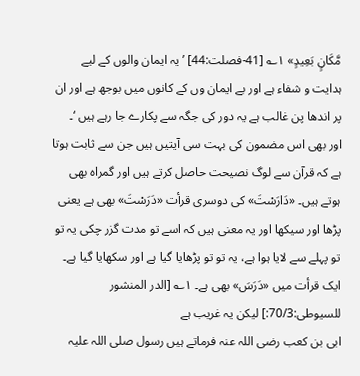مَّكَانٍ بَعِيدٍ» ۱؎ [41-فصلت:44] ’ یہ ایمان والوں کے لیے ہدایت و شفاء ہے اور بے ایمان وں کے کانوں میں بوجھ ہے اور ان پر اندھا پن غالب ہے یہ دور کی جگہ سے پکارے جا رہے ہیں ‘۔
اور بھی اس مضمون کی بہت سی آیتیں ہیں جن سے ثابت ہوتا ہے کہ قرآن سے لوگ نصیحت حاصل کرتے ہیں اور گمراہ بھی ہوتے ہیں۔ «دَارَسْتَ» کی دوسری قرأت «دَرَسْتَ» بھی ہے یعنی پڑھا اور سیکھا اور یہ معنی ہیں کہ اسے تو مدت گزر چکی یہ تو تو پہلے سے لایا ہوا ہے، یہ تو تو پڑھایا گیا ہے اور سکھایا گیا ہے۔ ایک قرأت میں «دَرَسَ» بھی ہے۔ ۱؎ [الدر المنشور للسیوطی:70/3:] لیکن یہ غریب ہے
ابی بن کعب رضی اللہ عنہ فرماتے ہیں رسول صلی اللہ علیہ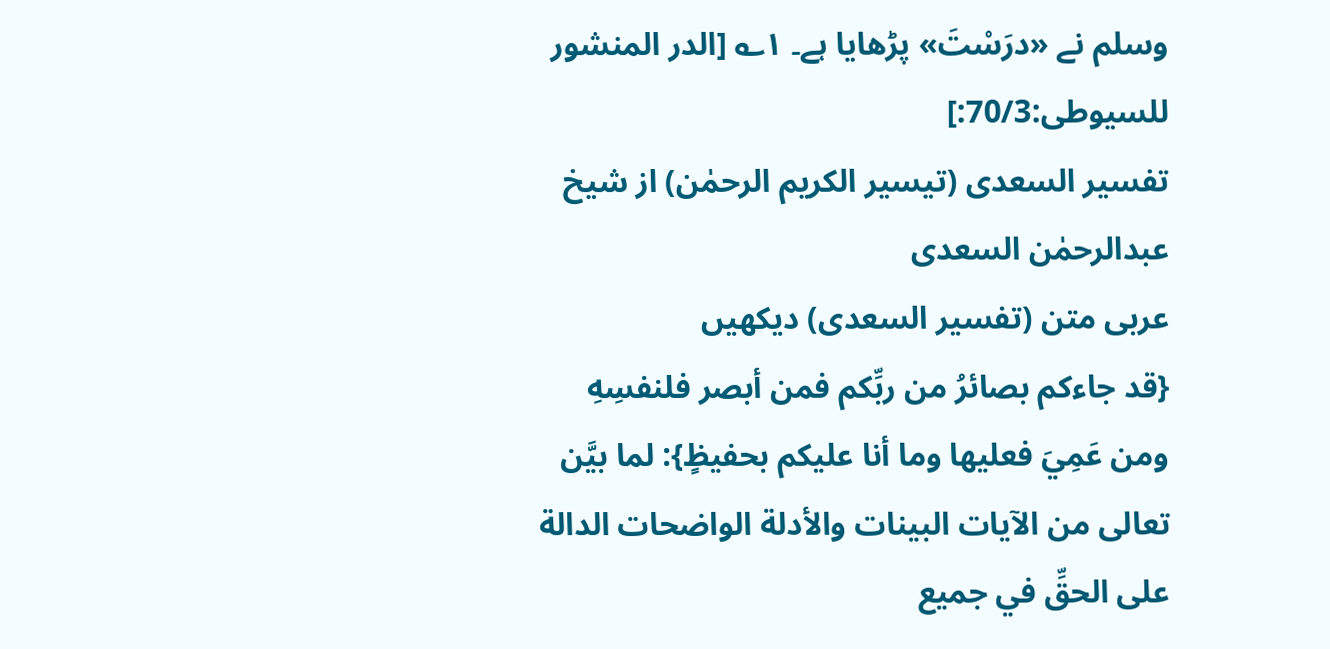وسلم نے «درَسْتَ» پڑھایا ہے۔ ۱؎ [الدر المنشور للسیوطی:70/3:]
تفسیر السعدی (تیسیر الکریم الرحمٰن) از شیخ عبدالرحمٰن السعدی
عربی متن (تفسیر السعدی) دیکھیں
{قد جاءكم بصائرُ من ربِّكم فمن أبصر فلنفسِهِ ومن عَمِيَ فعليها وما أنا عليكم بحفيظٍ}: لما بيَّن تعالى من الآيات البينات والأدلة الواضحات الدالة على الحقِّ في جميع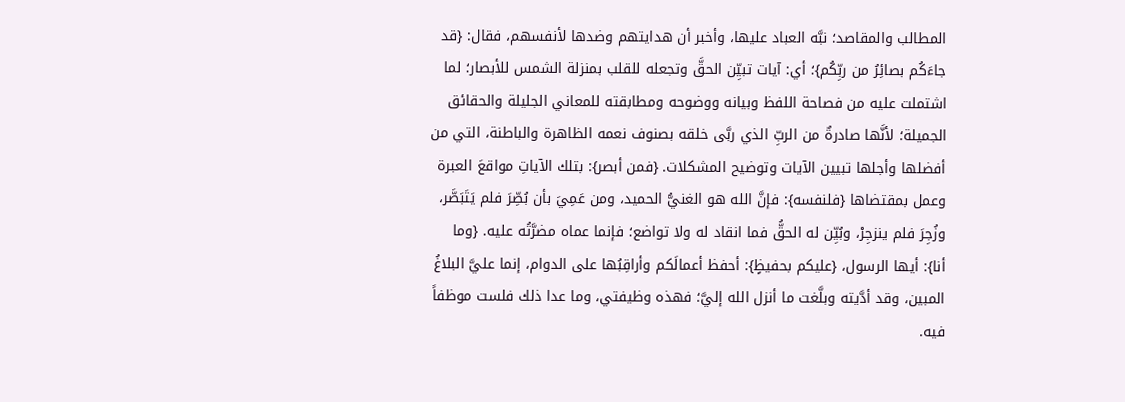المطالب والمقاصد؛ نبَّه العباد عليها، وأخبر أن هدايتهم وضدها لأنفسهم، فقال: {قد جاءَكُم بصائِرُ من ربِّكُم}؛ أي: آيات تبيِّن الحقَّ وتجعله للقلب بمنزلة الشمس للأبصار؛ لما اشتملت عليه من فصاحة اللفظ وبيانه ووضوحه ومطابقته للمعاني الجليلة والحقائق الجميلة؛ لأنَّها صادرةٌ من الربِّ الذي ربَّى خلقه بصنوف نعمه الظاهرة والباطنة، التي من أفضلها وأجلها تبيين الآيات وتوضيح المشكلات. {فمن أبصر}: بتلك الآياتِ مواقعَ العبرة وعمل بمقتضاها {فلنفسه}: فإنَّ الله هو الغنيُّ الحميد، ومن عَمِيَ بأن بُصِّرَ فلم يَتَبَصَّر، وزُجِرَ فلم ينزجِرْ، وبُيِّن له الحقُّ فما انقاد له ولا تواضع؛ فإنما عماه مضرَّتُه عليه. {وما أنا}: أيها الرسول، {عليكم بحفيظٍ}: أحفظ أعمالَكم وأراقِبُها على الدوام، إنما عليَّ البلاغُ المبين، وقد أدَّيته وبلَّغت ما أنزل الله إليَّ؛ فهذه وظيفتي، وما عدا ذلك فلست موظفاً فيه.